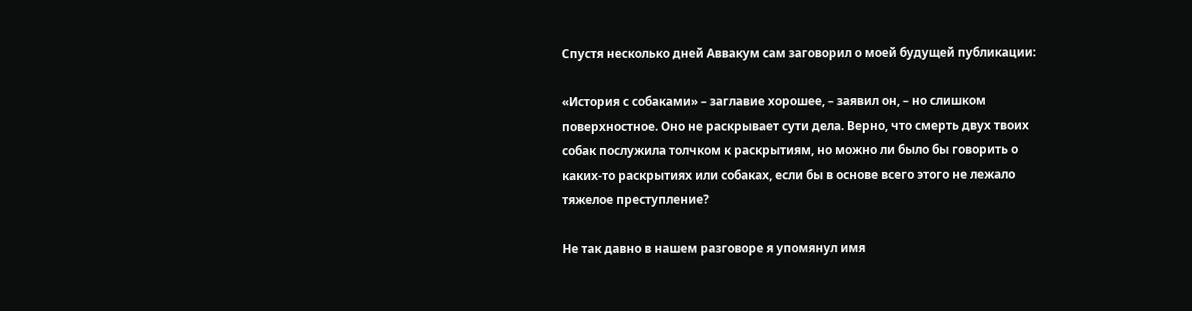Спустя несколько дней Аввакум сам заговорил о моей будущей публикации:

«История с собаками» – заглавие хорошее, – заявил он, – но слишком поверхностное. Оно не раскрывает сути дела. Верно, что смерть двух твоих собак послужила толчком к раскрытиям, но можно ли было бы говорить о каких-то раскрытиях или собаках, если бы в основе всего этого не лежало тяжелое преступление?

Не так давно в нашем разговоре я упомянул имя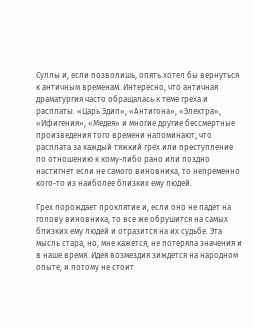Суллы и, если позволишь, опять хотел бы вернуться к античным временам. Интересно, что античная драматургия часто обращалась к теме греха и расплаты. «Царь Эдип», «Антигона», «Электра», «Ифигения», «Медея» и многие другие бессмертные произведения того времени напоминают, что расплата за каждый тяжкий грех или преступление по отношению к кому-либо рано или поздно настигнет если не самого виновника, то непременно кого-то из наиболее близких ему людей.

Грех порождает проклятие и, если оно не падет на голову виновника, то все же обрушится на самых близких ему людей и отразится на их судьбе. Эта мысль стара, но, мне кажется, не потеряла значения и в наше время. Идея возмездия зиждется на народном опыте, и потому не стоит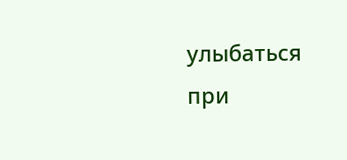улыбаться при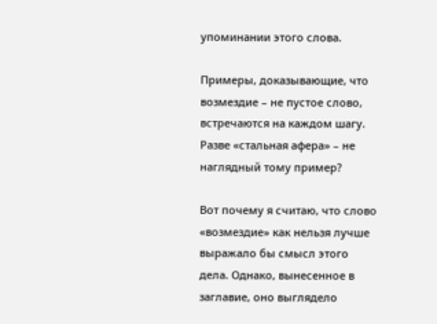упоминании этого слова.

Примеры, доказывающие, что возмездие – не пустое слово, встречаются на каждом шагу. Разве «стальная афера» – не наглядный тому пример?

Вот почему я считаю, что слово «возмездие» как нельзя лучше выражало бы смысл этого дела. Однако, вынесенное в заглавие, оно выглядело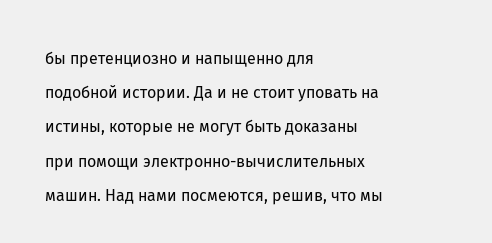бы претенциозно и напыщенно для подобной истории. Да и не стоит уповать на истины, которые не могут быть доказаны при помощи электронно-вычислительных машин. Над нами посмеются, решив, что мы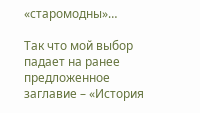«старомодны»…

Так что мой выбор падает на ранее предложенное заглавие – «История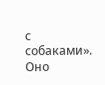с собаками». Оно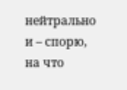нейтрально и – спорю, на что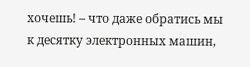хочешь! – что даже обратись мы к десятку электронных машин,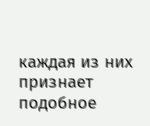каждая из них признает подобное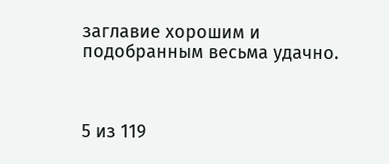заглавие хорошим и подобранным весьма удачно.



5 из 119